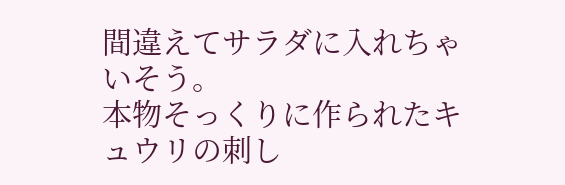間違えてサラダに入れちゃいそう。
本物そっくりに作られたキュウリの刺し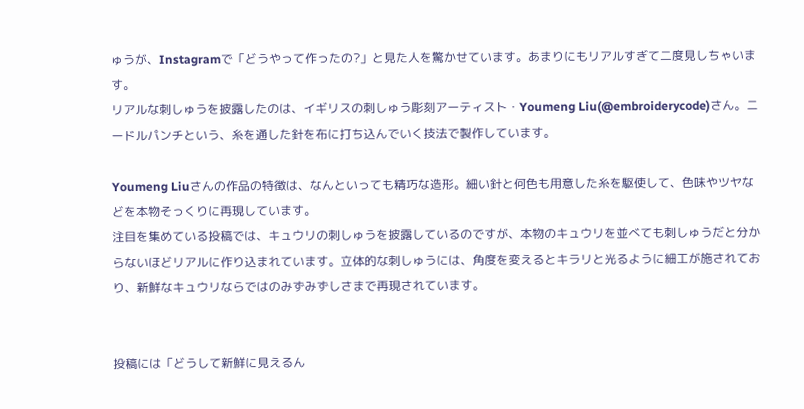ゅうが、Instagramで「どうやって作ったの?」と見た人を驚かせています。あまりにもリアルすぎて二度見しちゃいます。
リアルな刺しゅうを披露したのは、イギリスの刺しゅう彫刻アーティスト・Youmeng Liu(@embroiderycode)さん。ニードルパンチという、糸を通した針を布に打ち込んでいく技法で製作しています。

Youmeng Liuさんの作品の特徴は、なんといっても精巧な造形。細い針と何色も用意した糸を駆使して、色味やツヤなどを本物そっくりに再現しています。
注目を集めている投稿では、キュウリの刺しゅうを披露しているのですが、本物のキュウリを並べても刺しゅうだと分からないほどリアルに作り込まれています。立体的な刺しゅうには、角度を変えるとキラリと光るように細工が施されており、新鮮なキュウリならではのみずみずしさまで再現されています。


投稿には「どうして新鮮に見えるん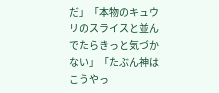だ」「本物のキュウリのスライスと並んでたらきっと気づかない」「たぶん神はこうやっ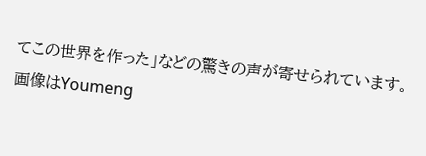てこの世界を作った」などの驚きの声が寄せられています。
画像はYoumeng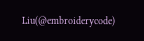Liu(@embroiderycode)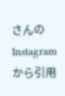さんのInstagramから引用